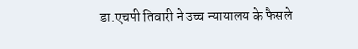डा.एचपी तिवारी ने उच्च न्यायालय के फैसले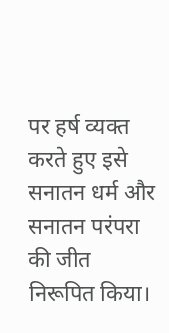पर हर्ष व्यक्त करते हुए इसे सनातन धर्म और सनातन परंपरा की जीत निरूपित किया।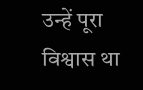उन्हें पूरा विश्वास था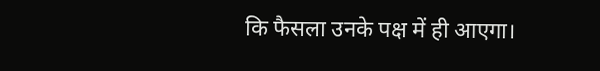कि फैसला उनके पक्ष में ही आएगा।